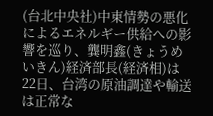(台北中央社)中東情勢の悪化によるエネルギー供給への影響を巡り、龔明鑫(きょうめいきん)経済部長(経済相)は22日、台湾の原油調達や輸送は正常な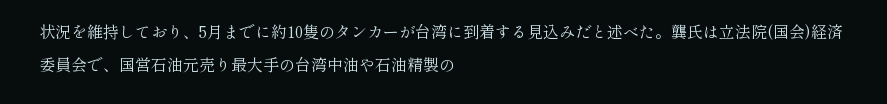状況を維持しており、5月までに約10隻のタンカーが台湾に到着する見込みだと述べた。龔氏は立法院(国会)経済委員会で、国営石油元売り最大手の台湾中油や石油精製の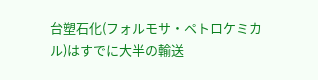台塑石化(フォルモサ・ペトロケミカル)はすでに大半の輸送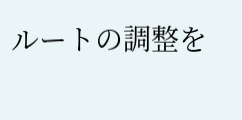ルートの調整を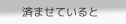済ませていると